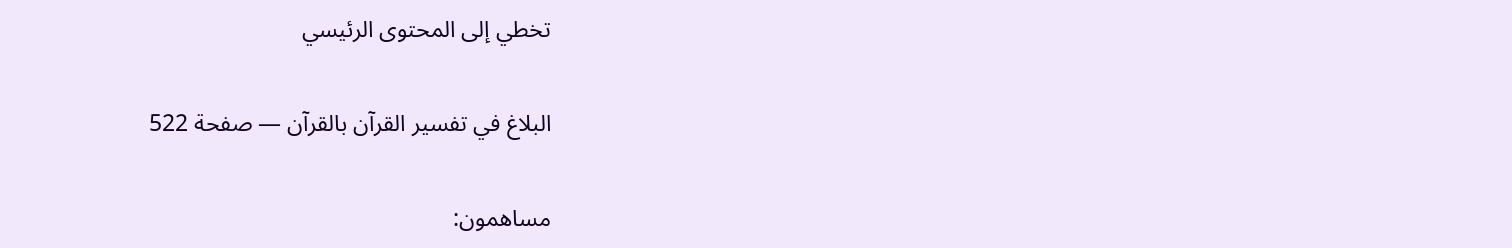تخطي إلى المحتوى الرئيسي

البلاغ في تفسير القرآن بالقرآن — صفحة 522

مساهمون: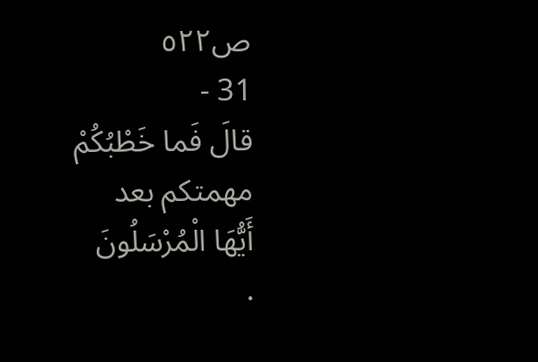ص٥٢٢
31 -
قالَ فَما خَطْبُكُمْ
مهمتكم بعد
أَيُّهَا الْمُرْسَلُونَ
.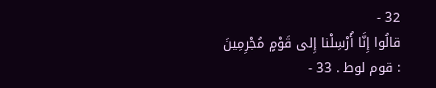32 -
قالُوا إِنَّا أُرْسِلْنا إِلى قَوْمٍ مُجْرِمِينَ
: قوم لوط . 33 -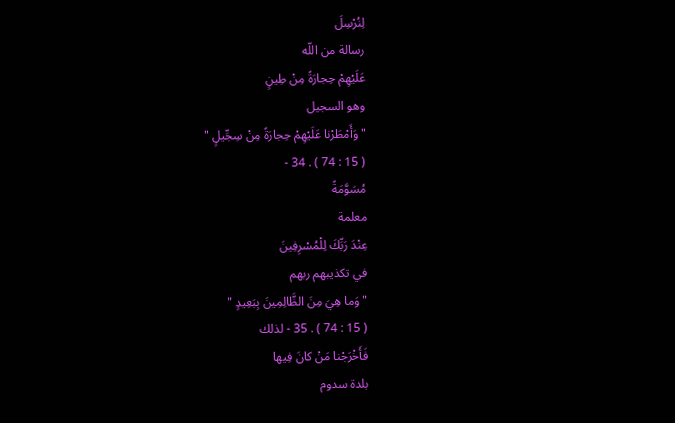لِنُرْسِلَ
رسالة من اللّه
عَلَيْهِمْ حِجارَةً مِنْ طِينٍ
وهو السجيل
" وَأَمْطَرْنا عَلَيْهِمْ حِجارَةً مِنْ سِجِّيلٍ "
( 15 : 74 ) . 34 -
مُسَوَّمَةً
معلمة
عِنْدَ رَبِّكَ لِلْمُسْرِفِينَ
في تكذيبهم ربهم
" وَما هِيَ مِنَ الظَّالِمِينَ بِبَعِيدٍ "
( 15 : 74 ) . 35 - لذلك
فَأَخْرَجْنا مَنْ كانَ فِيها
بلدة سدوم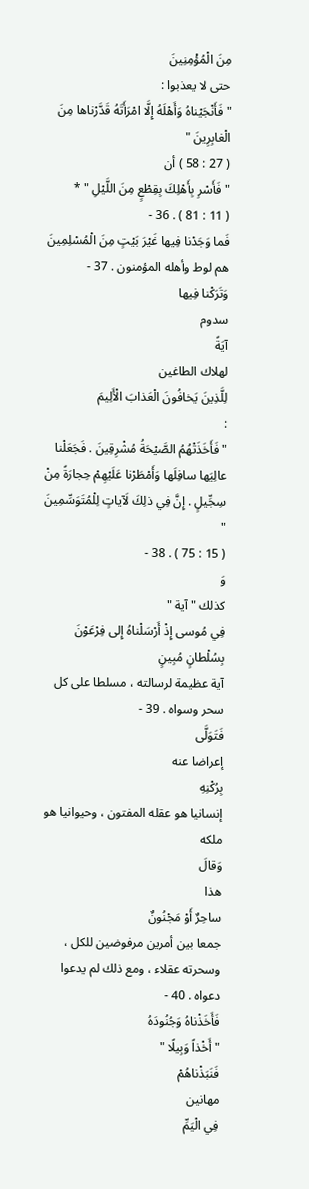مِنَ الْمُؤْمِنِينَ
حتى لا يعذبوا :
" فَأَنْجَيْناهُ وَأَهْلَهُ إِلَّا امْرَأَتَهُ قَدَّرْناها مِنَ الْغابِرِينَ "
( 27 : 58 ) أن
" فَأَسْرِ بِأَهْلِكَ بِقِطْعٍ مِنَ اللَّيْلِ " *
( 11 : 81 ) . 36 -
فَما وَجَدْنا فِيها غَيْرَ بَيْتٍ مِنَ الْمُسْلِمِينَ
هم لوط وأهله المؤمنون . 37 -
وَتَرَكْنا فِيها
سدوم
آيَةً
لهلاك الطاغين
لِلَّذِينَ يَخافُونَ الْعَذابَ الْأَلِيمَ
:
" فَأَخَذَتْهُمُ الصَّيْحَةُ مُشْرِقِينَ . فَجَعَلْنا عالِيَها سافِلَها وَأَمْطَرْنا عَلَيْهِمْ حِجارَةً مِنْ سِجِّيلٍ . إِنَّ فِي ذلِكَ لَآياتٍ لِلْمُتَوَسِّمِينَ "
( 15 : 75 ) . 38 -
وَ
كذلك " آية "
فِي مُوسى إِذْ أَرْسَلْناهُ إِلى فِرْعَوْنَ بِسُلْطانٍ مُبِينٍ
آية عظيمة لرسالته ، مسلطا على كل سحر وسواه . 39 -
فَتَوَلَّى
إعراضا عنه
بِرُكْنِهِ
إنسانيا هو عقله المفتون ، وحيوانيا هو ملكه
وَقالَ
هذا
ساحِرٌ أَوْ مَجْنُونٌ
جمعا بين أمرين مرفوضين للكل ، وسحرته عقلاء ، ومع ذلك لم يدعوا دعواه . 40 -
فَأَخَذْناهُ وَجُنُودَهُ
" أَخْذاً وَبِيلًا "
فَنَبَذْناهُمْ
مهانين
فِي الْيَمِّ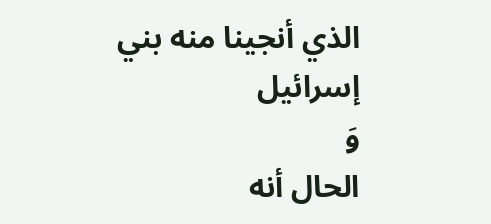الذي أنجينا منه بني إسرائيل
وَ
الحال أنه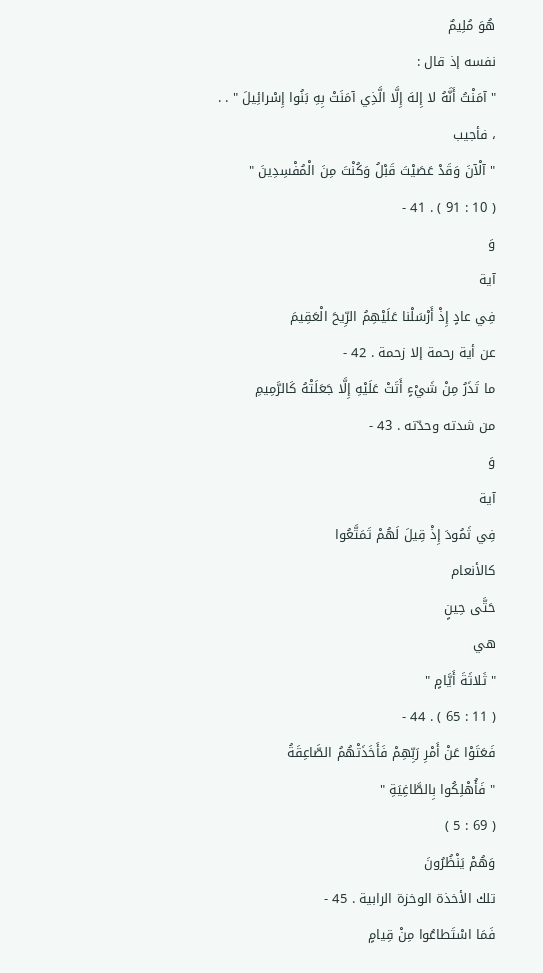هُوَ مُلِيمٌ
نفسه إذ قال :
" آمَنْتُ أَنَّهُ لا إِلهَ إِلَّا الَّذِي آمَنَتْ بِهِ بَنُوا إِسْرائِيلَ " . .
، فأجيب
" آلْآنَ وَقَدْ عَصَيْتَ قَبْلُ وَكُنْتَ مِنَ الْمُفْسِدِينَ "
( 10 : 91 ) . 41 -
وَ
آية
فِي عادٍ إِذْ أَرْسَلْنا عَلَيْهِمُ الرِّيحَ الْعَقِيمَ
عن أية رحمة إلا زحمة . 42 -
ما تَذَرُ مِنْ شَيْءٍ أَتَتْ عَلَيْهِ إِلَّا جَعَلَتْهُ كَالرَّمِيمِ
من شدته وحدّته . 43 -
وَ
آية
فِي ثَمُودَ إِذْ قِيلَ لَهُمْ تَمَتَّعُوا
كالأنعام
حَتَّى حِينٍ
هي
" ثَلاثَةَ أَيَّامٍ "
( 11 : 65 ) . 44 -
فَعَتَوْا عَنْ أَمْرِ رَبِّهِمْ فَأَخَذَتْهُمُ الصَّاعِقَةُ
" فَأُهْلِكُوا بِالطَّاغِيَةِ "
( 69 : 5 )
وَهُمْ يَنْظُرُونَ
تلك الأخذة الوخزة الرابية . 45 -
فَمَا اسْتَطاعُوا مِنْ قِيامٍ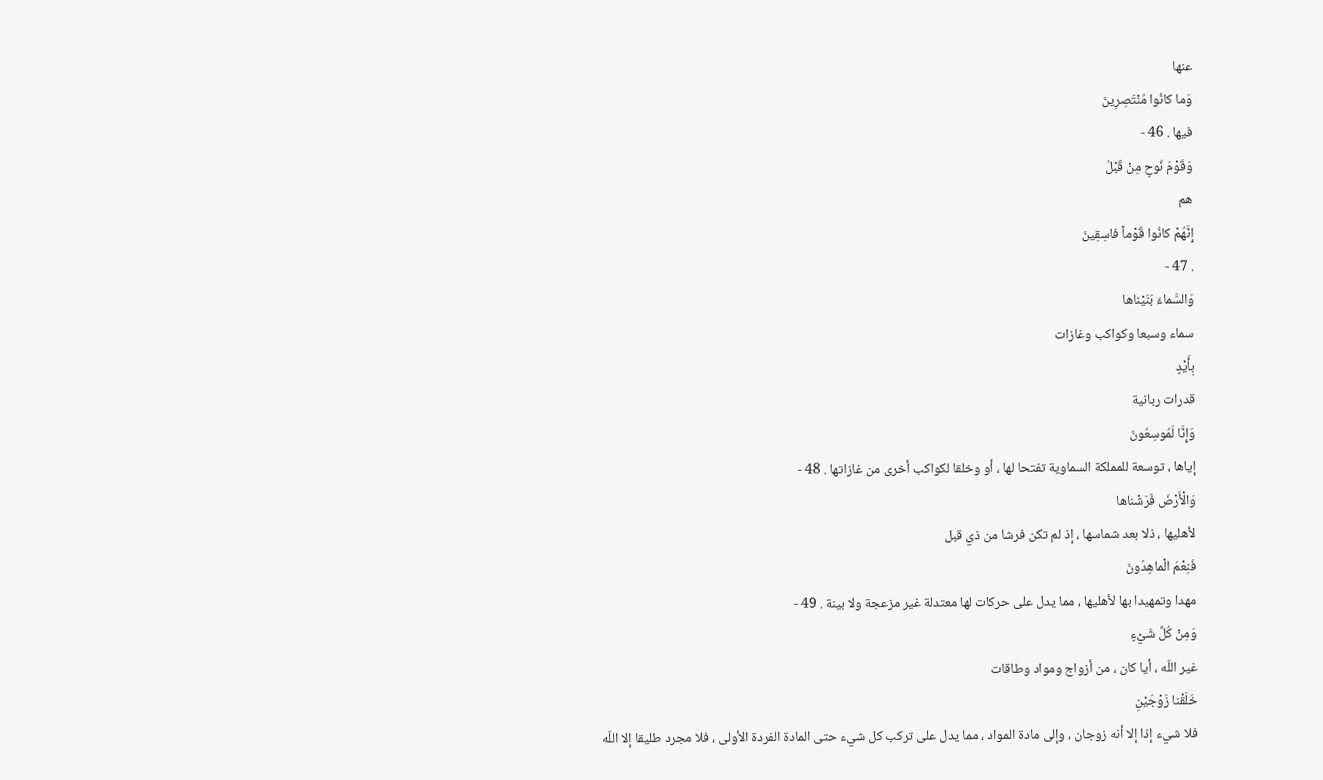عنها
وَما كانُوا مُنْتَصِرِينَ
فيها . 46 -
وَقَوْمَ نُوحٍ مِنْ قَبْلُ
هم
إِنَّهُمْ كانُوا قَوْماً فاسِقِينَ
. 47 -
وَالسَّماءَ بَنَيْناها
سماء وسبعا وكواكب وغازات
بِأَيْدٍ
قدرات ربانية
وَإِنَّا لَمُوسِعُونَ
إياها ، توسعة للمملكة السماوية تفتحا لها ، أو وخلقا لكواكب أخرى من غازاتها . 48 -
وَالْأَرْضَ فَرَشْناها
لأهليها ، ذلا بعد شماسها ، إذ لم تكن فرشا من ذي قبل
فَنِعْمَ الْماهِدُونَ
مهدا وتمهيدا بها لأهليها ، مما يدل على حركات لها معتدلة غير مزعجة ولا بينة . 49 -
وَمِنْ كُلِّ شَيْءٍ
غير اللّه ، أيا كان ، من أزواج ومواد وطاقات
خَلَقْنا زَوْجَيْنِ
فلا شيء إذا إلا أنه زوجان ، وإلى مادة المواد ، مما يدل على تركب كل شيء حتى المادة الفردة الأولى ، فلا مجرد طليقا إلا اللّه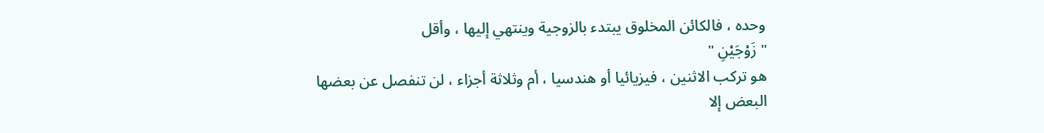وحده ، فالكائن المخلوق يبتدء بالزوجية وينتهي إليها ، وأقل
" زَوْجَيْنِ "
هو تركب الاثنين ، فيزيائيا أو هندسيا ، أم وثلاثة أجزاء ، لن تنفصل عن بعضها البعض إلا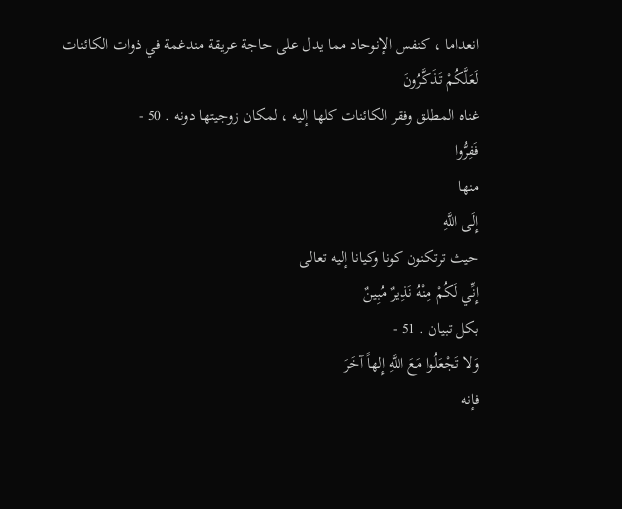انعداما ، كنفس الإنوحاد مما يدل على حاجة عريقة مندغمة في ذوات الكائنات
لَعَلَّكُمْ تَذَكَّرُونَ
غناه المطلق وفقر الكائنات كلها إليه ، لمكان زوجيتها دونه . 50 -
فَفِرُّوا
منها
إِلَى اللَّهِ
حيث ترتكنون كونا وكيانا إليه تعالى
إِنِّي لَكُمْ مِنْهُ نَذِيرٌ مُبِينٌ
بكل تبيان . 51 -
وَلا تَجْعَلُوا مَعَ اللَّهِ إِلهاً آخَرَ
فإنه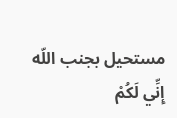مستحيل بجنب اللّه
إِنِّي لَكُمْ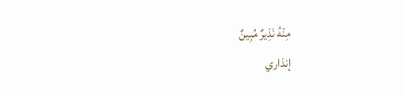مِنْهُ نَذِيرٌ مُبِينٌ
إنذاري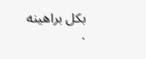بكل براهينه .